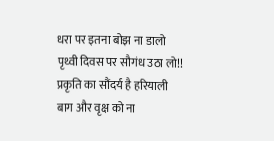धरा पर इतना बोझ ना डालो
पृथ्वी दिवस पर सौगंध उठा लो!!
प्रकृति का सौंदर्य है हरियाली
बाग और वृक्ष को ना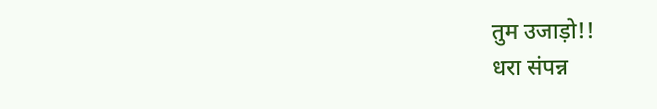तुम उजाड़ो!!
धरा संपन्न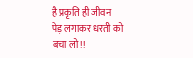है प्रकृति ही जीवन
पेड़ लगाकर धरती को बचा लो!!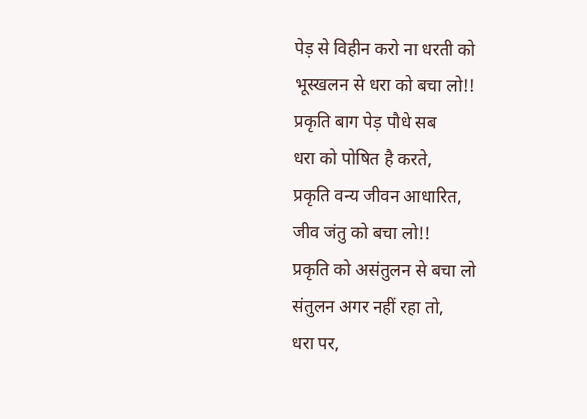पेड़ से विहीन करो ना धरती को
भूस्खलन से धरा को बचा लो!!
प्रकृति बाग पेड़ पौधे सब
धरा को पोषित है करते,
प्रकृति वन्य जीवन आधारित,
जीव जंतु को बचा लो!!
प्रकृति को असंतुलन से बचा लो
संतुलन अगर नहीं रहा तो,
धरा पर,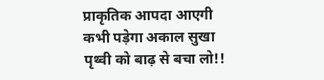प्राकृतिक आपदा आएगी
कभी पड़ेगा अकाल सुखा
पृथ्वी को बाढ़ से बचा लो!!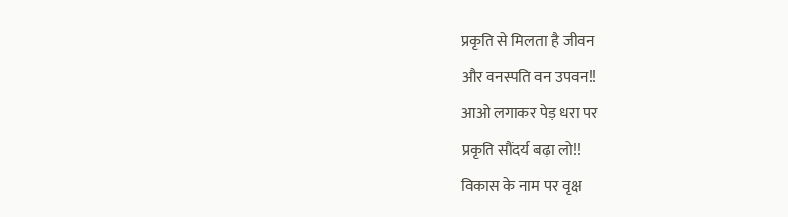प्रकृति से मिलता है जीवन
और वनस्पति वन उपवन!!
आओ लगाकर पेड़ धरा पर
प्रकृति सौंदर्य बढ़ा लो!!
विकास के नाम पर वृक्ष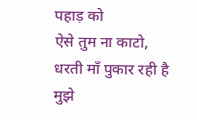पहाड़ को
ऐसे तुम ना काटो,
धरती माँ पुकार रही है
मुझे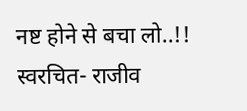नष्ट होने से बचा लो..!!
स्वरचित- राजीव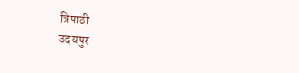त्रिपाठी
उदयपुर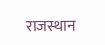राजस्थान